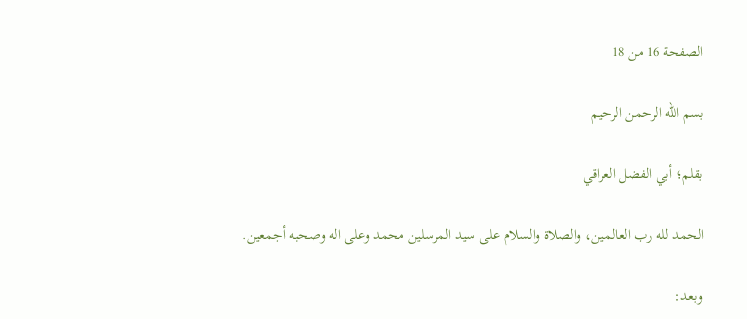الصفحة 16 من 18

بسم الله الرحمن الرحيم

بقلم؛ أبي الفضل العراقي

الحمد لله رب العالمين، والصلاة والسلام على سيد المرسلين محمد وعلى اله وصحبه أجمعين.

وبعد: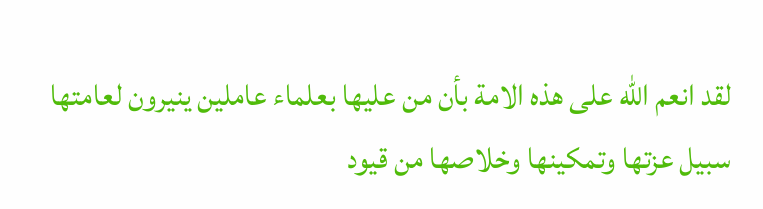لقد انعم الله على هذه الامة بأن من عليها بعلماء عاملين ينيرون لعامتها سبيل عزتها وتمكينها وخلاصها من قيود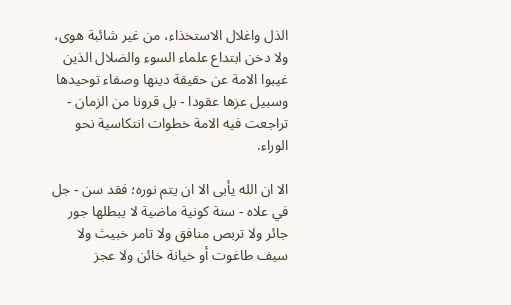الذل واغلال الاستخذاء، من غير شائبة هوى، ولا دخن ابتداع علماء السوء والضلال الذين غيبوا الامة عن حقيقة دينها وصفاء توحيدها وسبيل عزها عقودا - بل قرونا من الزمان - تراجعت فيه الامة خطوات انتكاسية نحو الوراء.

الا ان الله يأبى الا ان يتم نوره؛ فقد سن - جل في علاه - سنة كونية ماضية لا يبطلها جور جائر ولا تربص منافق ولا تامر خبيث ولا سيف طاغوت أو خيانة خائن ولا عجز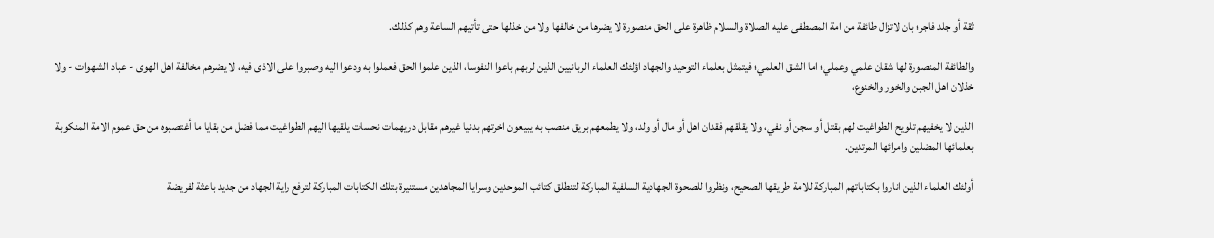ثقة أو جلد فاجر؛ بان لاتزال طائفة من امة المصطفى عليه الصلاة والسلام ظاهرة على الحق منصورة لا يضرها من خالفها ولا من خذلها حتى تأتيهم الساعة وهم كذلك.

والطائفة المنصورة لها شقان علمي وعملي؛ اما الشق العلمي؛ فيتمثل بعلماء التوحيد والجهاد اؤلئك العلماء الربانيين الذين لربهم باعوا النفوسا، الذين علموا الحق فعملوا به ودعوا اليه وصبروا على الاذى فيه، لا يضرهم مخالفة اهل الهوى - عباد الشهوات - ولا خذلان اهل الجبن والخور والخنوع،

الذين لا يخفيهم تلويح الطواغيت لهم بقتل أو سجن أو نفي، ولا يقلقهم فقدان اهل أو مال أو ولد، ولا يطمعهم بريق منصب به يبيعون اخرتهم بدنيا غيرهم مقابل دريهمات نحسات يلقيها اليهم الطواغيت مما فضل من بقايا ما أغتصبوه من حق عموم الامة المنكوبة بعلمائها المضلين وامرائها المرتدين.

أولئك العلماء الذين اناروا بكتاباتهم المباركة للامة طريقها الصحيح، ونظروا للصحوة الجهادية السلفية المباركة لتنطلق كتائب الموحدين وسرايا المجاهدين مستنيرة بتلك الكتابات المباركة لترفع راية الجهاد من جديد باعثة لفريضة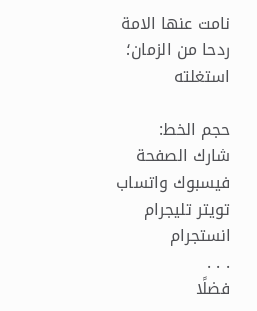نامت عنها الامة ردحا من الزمان؛ استغلته

حجم الخط:
شارك الصفحة
فيسبوك واتساب تويتر تليجرام انستجرام
. . .
فضلًا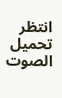انتظر تحميل الصوت